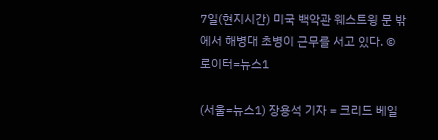7일(현지시간) 미국 백악관 웨스트윙 문 밖에서 해병대 초병이 근무를 서고 있다. © 로이터=뉴스1

(서울=뉴스1) 장용석 기자 = 크리드 베일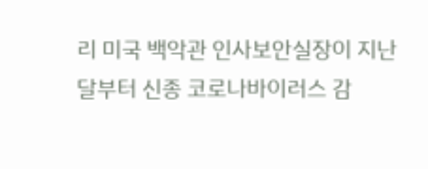리 미국 백악관 인사보안실장이 지난달부터 신종 코로나바이러스 감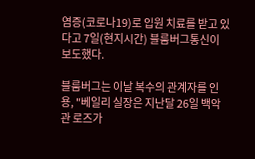염증(코로나19)로 입원 치료를 받고 있다고 7일(현지시간) 블룸버그통신이 보도했다.

블룸버그는 이날 복수의 관계자를 인용, "베일리 실장은 지난달 26일 백악관 로즈가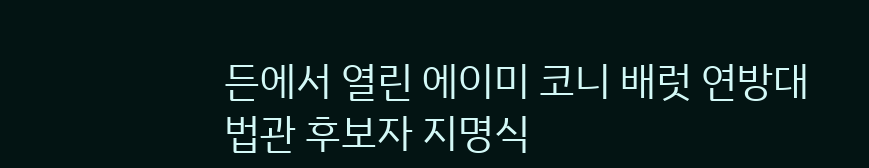든에서 열린 에이미 코니 배럿 연방대법관 후보자 지명식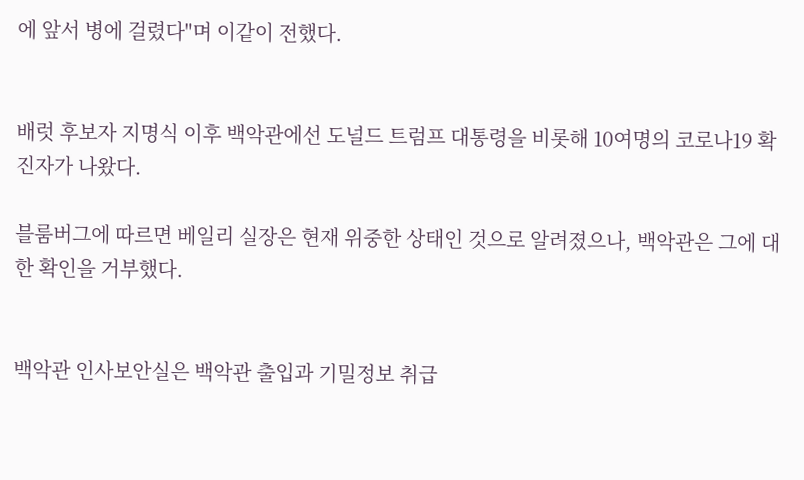에 앞서 병에 걸렸다"며 이같이 전했다.


배럿 후보자 지명식 이후 백악관에선 도널드 트럼프 대통령을 비롯해 10여명의 코로나19 확진자가 나왔다.

블룸버그에 따르면 베일리 실장은 현재 위중한 상태인 것으로 알려졌으나, 백악관은 그에 대한 확인을 거부했다.


백악관 인사보안실은 백악관 출입과 기밀정보 취급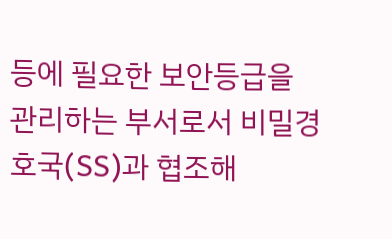등에 필요한 보안등급을 관리하는 부서로서 비밀경호국(SS)과 협조해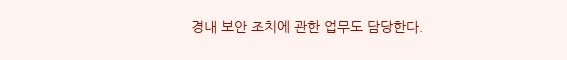경내 보안 조치에 관한 업무도 담당한다.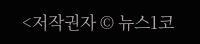<저작권자 © 뉴스1코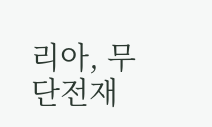리아, 무단전재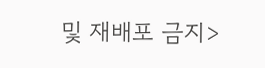및 재배포 금지>